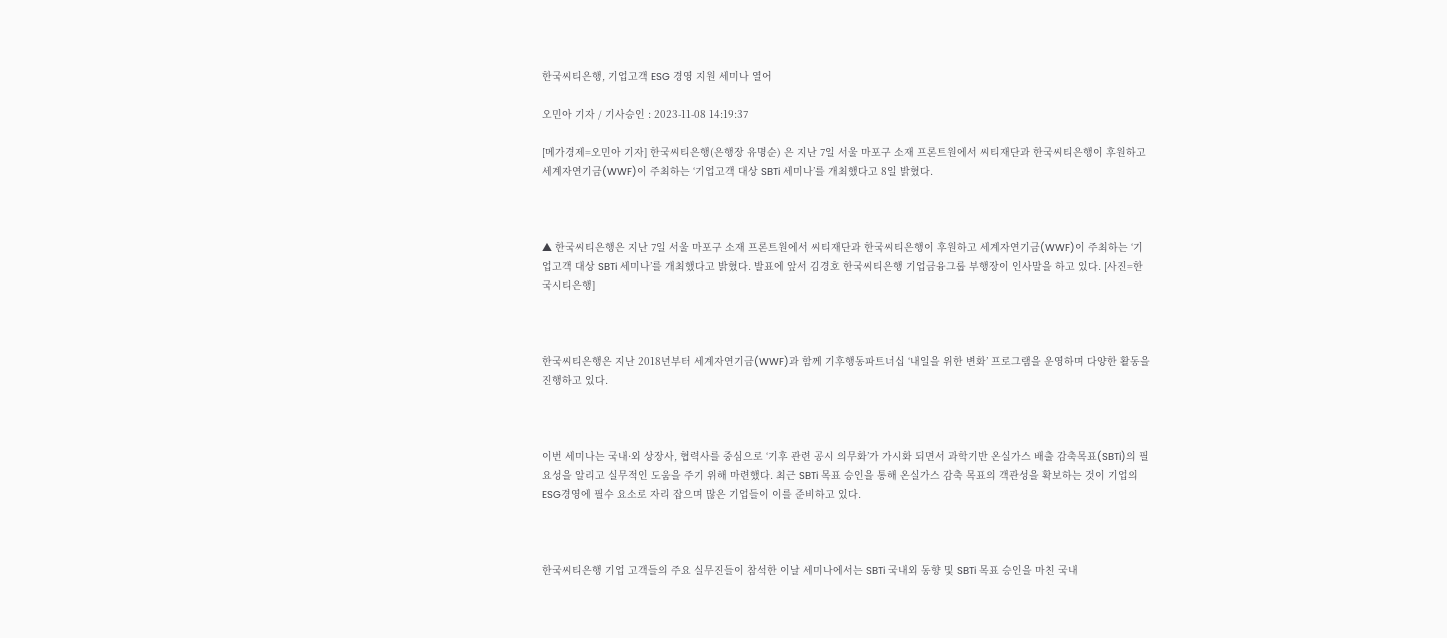한국씨티은행, 기업고객 ESG 경영 지원 세미나 열어

오민아 기자 / 기사승인 : 2023-11-08 14:19:37

[메가경제=오민아 기자] 한국씨티은행(은행장 유명순) 은 지난 7일 서울 마포구 소재 프론트원에서 씨티재단과 한국씨티은행이 후원하고 세계자연기금(WWF)이 주최하는 ‘기업고객 대상 SBTi 세미나’를 개최했다고 8일 밝혔다.



▲ 한국씨티은행은 지난 7일 서울 마포구 소재 프론트원에서 씨티재단과 한국씨티은행이 후원하고 세계자연기금(WWF)이 주최하는 ‘기업고객 대상 SBTi 세미나’를 개최했다고 밝혔다. 발표에 앞서 김경호 한국씨티은행 기업금융그룹 부행장이 인사말을 하고 있다. [사진=한국시티은행]



한국씨티은행은 지난 2018년부터 세계자연기금(WWF)과 함께 기후행동파트너십 ‘내일을 위한 변화’ 프로그램을 운영하며 다양한 활동을 진행하고 있다.



이번 세미나는 국내·외 상장사, 협력사를 중심으로 ‘기후 관련 공시 의무화’가 가시화 되면서 과학기반 온실가스 배출 감축목표(SBTi)의 필요성을 알리고 실무적인 도움을 주기 위해 마련했다. 최근 SBTi 목표 승인을 통해 온실가스 감축 목표의 객관성을 확보하는 것이 기업의 ESG경영에 필수 요소로 자리 잡으며 많은 기업들이 이를 준비하고 있다.



한국씨티은행 기업 고객들의 주요 실무진들이 참석한 이날 세미나에서는 SBTi 국내외 동향 및 SBTi 목표 승인을 마친 국내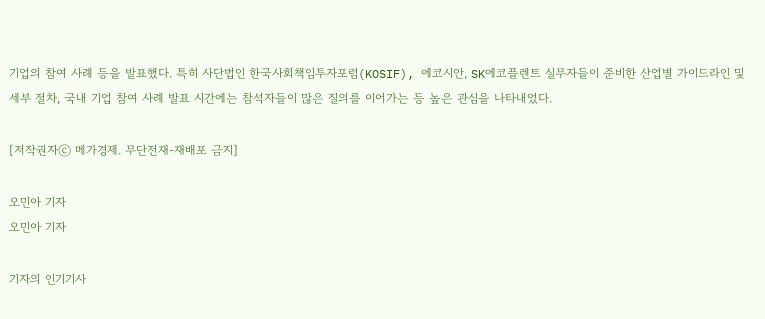기업의 참여 사례 등을 발표했다. 특히 사단법인 한국사회책임투자포럼(KOSIF), 에코시안, SK에코플렌트 실무자들이 준비한 산업별 가이드라인 및 세부 절차, 국내 기업 참여 사례 발표 시간에는 참석자들이 많은 질의를 이어가는 등 높은 관심을 나타내었다.

[저작권자ⓒ 메가경제. 무단전재-재배포 금지]

오민아 기자
오민아 기자

기자의 인기기사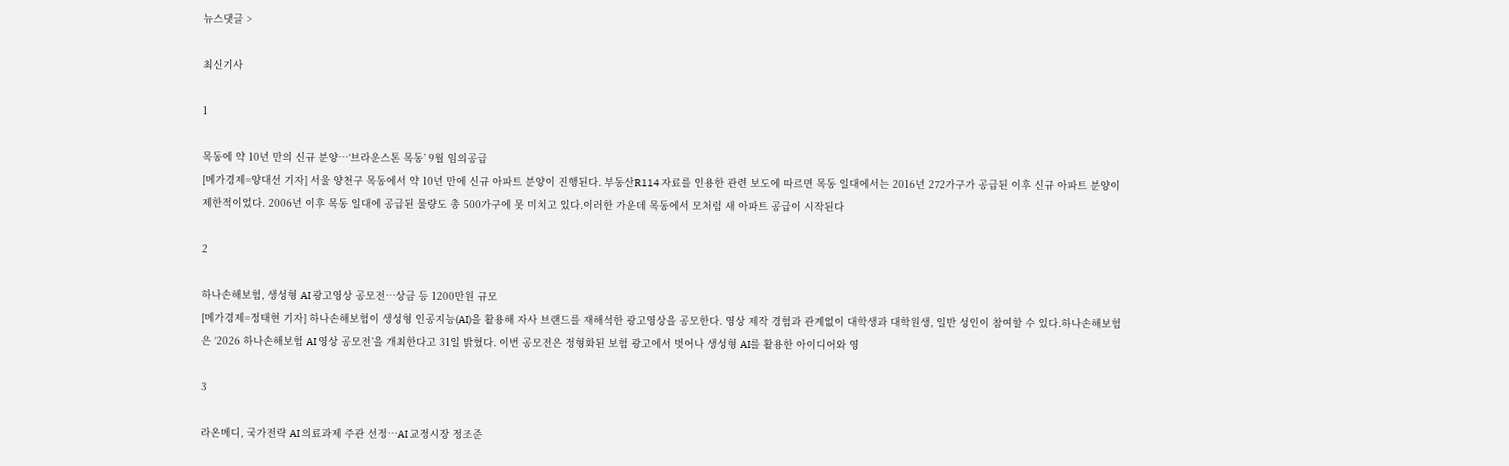뉴스댓글 >

최신기사

1

목동에 약 10년 만의 신규 분양…‘브라운스톤 목동’ 9월 임의공급
[메가경제=양대선 기자] 서울 양천구 목동에서 약 10년 만에 신규 아파트 분양이 진행된다. 부동산R114 자료를 인용한 관련 보도에 따르면 목동 일대에서는 2016년 272가구가 공급된 이후 신규 아파트 분양이 제한적이었다. 2006년 이후 목동 일대에 공급된 물량도 총 500가구에 못 미치고 있다.이러한 가운데 목동에서 모처럼 새 아파트 공급이 시작된다

2

하나손해보험, 생성형 AI 광고영상 공모전…상금 등 1200만원 규모
[메가경제=정태현 기자] 하나손해보험이 생성형 인공지능(AI)을 활용해 자사 브랜드를 재해석한 광고영상을 공모한다. 영상 제작 경험과 관계없이 대학생과 대학원생, 일반 성인이 참여할 수 있다.하나손해보험은 ‘2026 하나손해보험 AI 영상 공모전’을 개최한다고 31일 밝혔다. 이번 공모전은 정형화된 보험 광고에서 벗어나 생성형 AI를 활용한 아이디어와 영

3

라온메디, 국가전략 AI 의료과제 주관 선정…AI 교정시장 정조준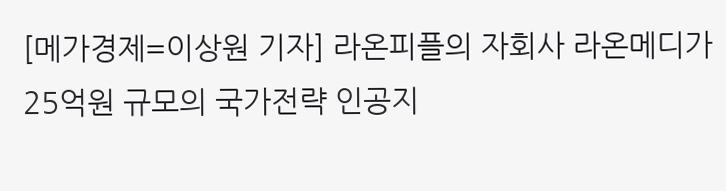[메가경제=이상원 기자] 라온피플의 자회사 라온메디가 25억원 규모의 국가전략 인공지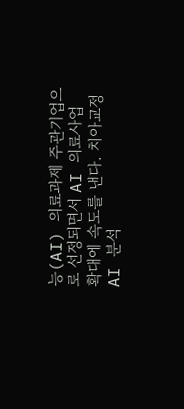능(AI) 의료과제 주관기업으로 선정되면서 AI 의료사업 확대에 속도를 낸다. 치아교정 AI 분석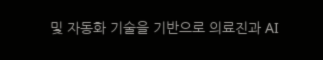및 자동화 기술을 기반으로 의료진과 AI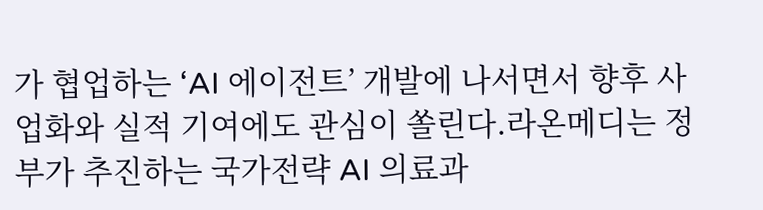가 협업하는 ‘AI 에이전트’ 개발에 나서면서 향후 사업화와 실적 기여에도 관심이 쏠린다.라온메디는 정부가 추진하는 국가전략 AI 의료과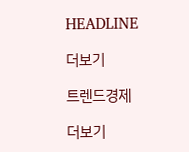HEADLINE

더보기

트렌드경제

더보기